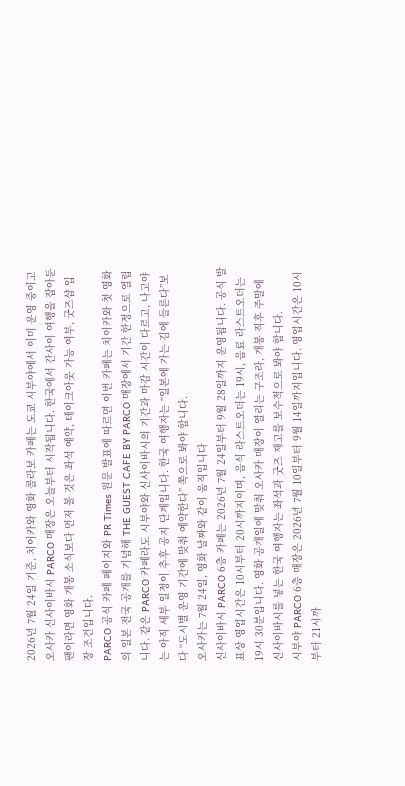2026년 7월 24일 기준, 치이카와 영화 콜라보 카페는 도쿄 시부야에서 이미 운영 중이고 오사카 신사이바시 PARCO 매장은 오늘부터 시작됩니다. 한국에서 간사이 여행을 잡아둔 팬이라면 영화 개봉 소식보다 먼저 볼 것은 좌석 예약, 테이크아웃 가능 여부, 굿즈샵 입장 조건입니다.
PARCO 공식 카페 페이지와 PR Times 원문 발표에 따르면 이번 카페는 치이카와 첫 영화의 일본 전국 공개를 기념해 THE GUEST CAFE BY PARCO 매장에서 기간 한정으로 열립니다. 같은 PARCO 카페라도 시부야와 신사이바시의 기간과 마감 시간이 다르고, 나고야는 아직 세부 일정이 추후 공지 단계입니다. 한국 여행자는 “일본에 가는 김에 들른다”보다 “도시별 운영 기간에 맞춰 예약한다” 쪽으로 봐야 합니다.
오사카는 7월 24일, 영화 날짜와 같이 움직입니다
신사이바시 PARCO 6층 카페는 2026년 7월 24일부터 9월 28일까지 운영됩니다. 공식 발표상 영업시간은 10시부터 20시까지이며, 음식 라스트오더는 19시, 음료 라스트오더는 19시 30분입니다. 영화 공개일에 맞춰 오사카 매장이 열리는 구조라, 개봉 직후 주말에 신사이바시를 넣는 한국 여행자는 좌석과 굿즈 재고를 보수적으로 봐야 합니다.
시부야 PARCO 6층 매장은 2026년 7월 10일부터 9월 14일까지입니다. 영업시간은 10시부터 21시까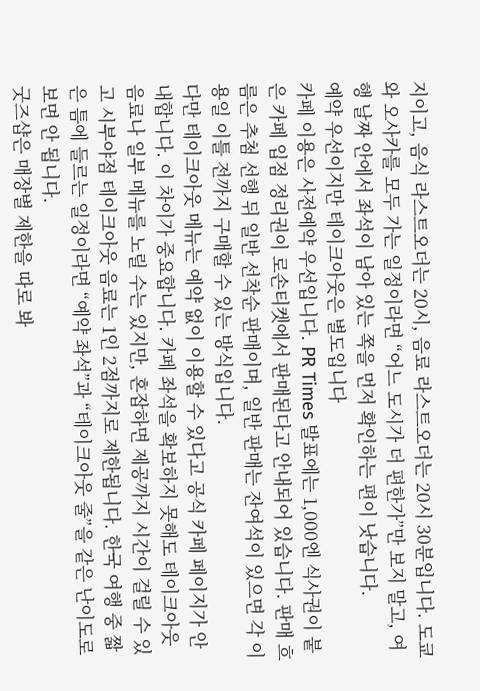지이고, 음식 라스트오더는 20시, 음료 라스트오더는 20시 30분입니다. 도쿄와 오사카를 모두 가는 일정이라면 “어느 도시가 더 편한가”만 보지 말고, 여행 날짜 안에서 좌석이 남아 있는 쪽을 먼저 확인하는 편이 낫습니다.
예약 우선이지만 테이크아웃은 별도입니다
카페 이용은 사전예약 우선입니다. PR Times 발표에는 1,000엔 식사권이 붙은 카페 입점 정리권이 로손티켓에서 판매된다고 안내되어 있습니다. 판매 흐름은 추첨 선행 뒤 일반 선착순 판매이며, 일반 판매는 잔여석이 있으면 각 이용일 이틀 전까지 구매할 수 있는 방식입니다.
다만 테이크아웃 메뉴는 예약 없이 이용할 수 있다고 공식 카페 페이지가 안내합니다. 이 차이가 중요합니다. 카페 좌석을 확보하지 못해도 테이크아웃 음료나 일부 메뉴를 노릴 수는 있지만, 혼잡하면 제공까지 시간이 걸릴 수 있고 시부야점 테이크아웃 음료는 1인 2점까지로 제한됩니다. 한국 여행 중 짧은 틈에 들르는 일정이라면 “예약 좌석”과 “테이크아웃 줄”을 같은 난이도로 보면 안 됩니다.
굿즈샵은 매장별 제한을 따로 봐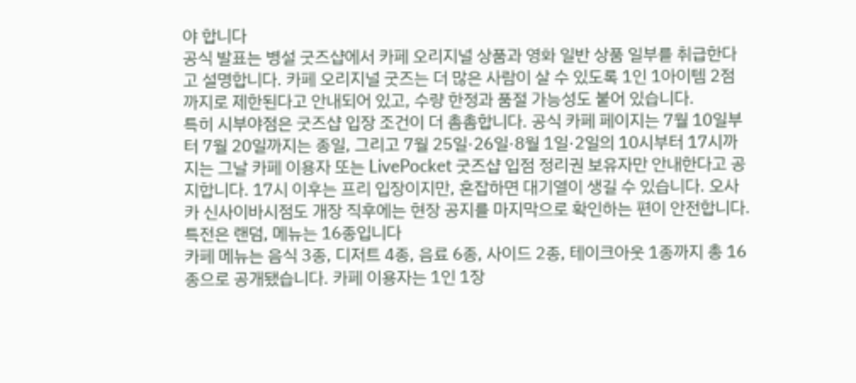야 합니다
공식 발표는 병설 굿즈샵에서 카페 오리지널 상품과 영화 일반 상품 일부를 취급한다고 설명합니다. 카페 오리지널 굿즈는 더 많은 사람이 살 수 있도록 1인 1아이템 2점까지로 제한된다고 안내되어 있고, 수량 한정과 품절 가능성도 붙어 있습니다.
특히 시부야점은 굿즈샵 입장 조건이 더 촘촘합니다. 공식 카페 페이지는 7월 10일부터 7월 20일까지는 종일, 그리고 7월 25일·26일·8월 1일·2일의 10시부터 17시까지는 그날 카페 이용자 또는 LivePocket 굿즈샵 입점 정리권 보유자만 안내한다고 공지합니다. 17시 이후는 프리 입장이지만, 혼잡하면 대기열이 생길 수 있습니다. 오사카 신사이바시점도 개장 직후에는 현장 공지를 마지막으로 확인하는 편이 안전합니다.
특전은 랜덤, 메뉴는 16종입니다
카페 메뉴는 음식 3종, 디저트 4종, 음료 6종, 사이드 2종, 테이크아웃 1종까지 총 16종으로 공개됐습니다. 카페 이용자는 1인 1장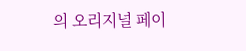의 오리지널 페이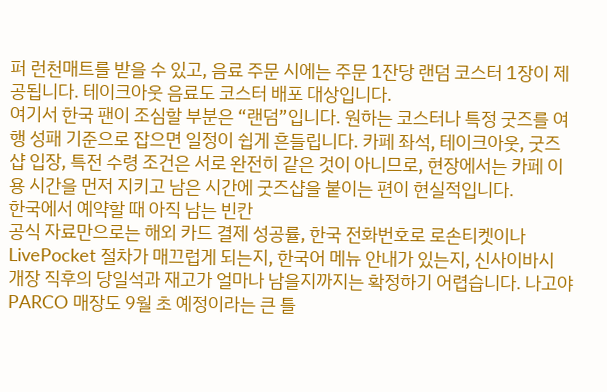퍼 런천매트를 받을 수 있고, 음료 주문 시에는 주문 1잔당 랜덤 코스터 1장이 제공됩니다. 테이크아웃 음료도 코스터 배포 대상입니다.
여기서 한국 팬이 조심할 부분은 “랜덤”입니다. 원하는 코스터나 특정 굿즈를 여행 성패 기준으로 잡으면 일정이 쉽게 흔들립니다. 카페 좌석, 테이크아웃, 굿즈샵 입장, 특전 수령 조건은 서로 완전히 같은 것이 아니므로, 현장에서는 카페 이용 시간을 먼저 지키고 남은 시간에 굿즈샵을 붙이는 편이 현실적입니다.
한국에서 예약할 때 아직 남는 빈칸
공식 자료만으로는 해외 카드 결제 성공률, 한국 전화번호로 로손티켓이나 LivePocket 절차가 매끄럽게 되는지, 한국어 메뉴 안내가 있는지, 신사이바시 개장 직후의 당일석과 재고가 얼마나 남을지까지는 확정하기 어렵습니다. 나고야 PARCO 매장도 9월 초 예정이라는 큰 틀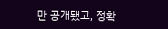만 공개됐고, 정확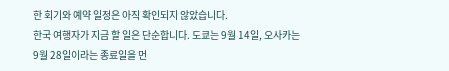한 회기와 예약 일정은 아직 확인되지 않았습니다.
한국 여행자가 지금 할 일은 단순합니다. 도쿄는 9월 14일, 오사카는 9월 28일이라는 종료일을 먼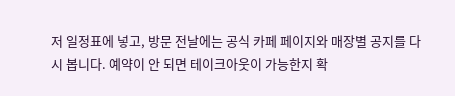저 일정표에 넣고, 방문 전날에는 공식 카페 페이지와 매장별 공지를 다시 봅니다. 예약이 안 되면 테이크아웃이 가능한지 확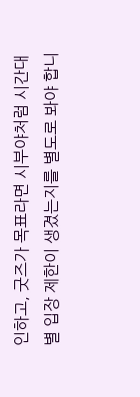인하고, 굿즈가 목표라면 시부야처럼 시간대별 입장 제한이 생겼는지를 별도로 봐야 합니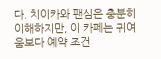다. 치이카와 팬심은 충분히 이해하지만, 이 카페는 귀여움보다 예약 조건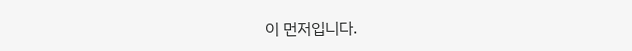이 먼저입니다.